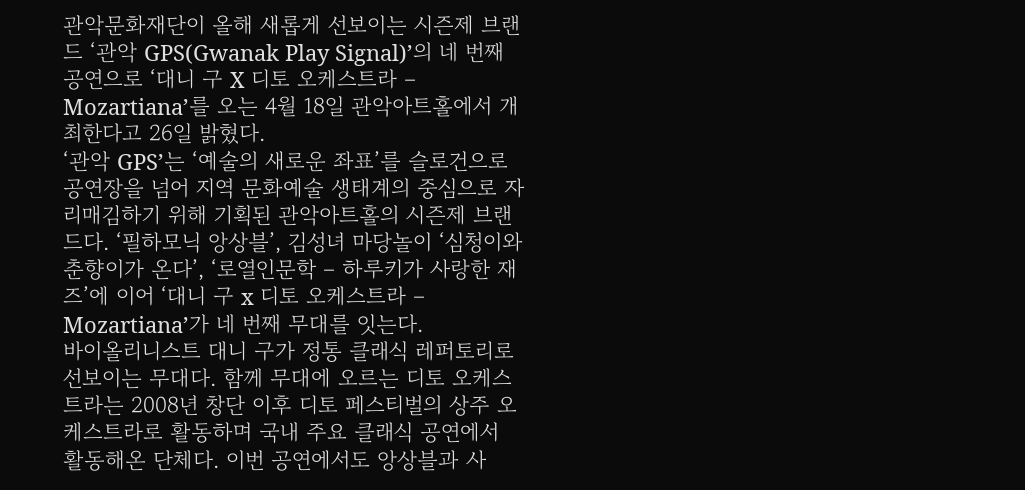관악문화재단이 올해 새롭게 선보이는 시즌제 브랜드 ‘관악 GPS(Gwanak Play Signal)’의 네 번째 공연으로 ‘대니 구 X 디토 오케스트라 – Mozartiana’를 오는 4월 18일 관악아트홀에서 개최한다고 26일 밝혔다.
‘관악 GPS’는 ‘예술의 새로운 좌표’를 슬로건으로 공연장을 넘어 지역 문화예술 생태계의 중심으로 자리매김하기 위해 기획된 관악아트홀의 시즌제 브랜드다. ‘필하모닉 앙상블’, 김성녀 마당놀이 ‘심청이와 춘향이가 온다’, ‘로열인문학 – 하루키가 사랑한 재즈’에 이어 ‘대니 구 x 디토 오케스트라 – Mozartiana’가 네 번째 무대를 잇는다.
바이올리니스트 대니 구가 정통 클래식 레퍼토리로 선보이는 무대다. 함께 무대에 오르는 디토 오케스트라는 2008년 창단 이후 디토 페스티벌의 상주 오케스트라로 활동하며 국내 주요 클래식 공연에서 활동해온 단체다. 이번 공연에서도 앙상블과 사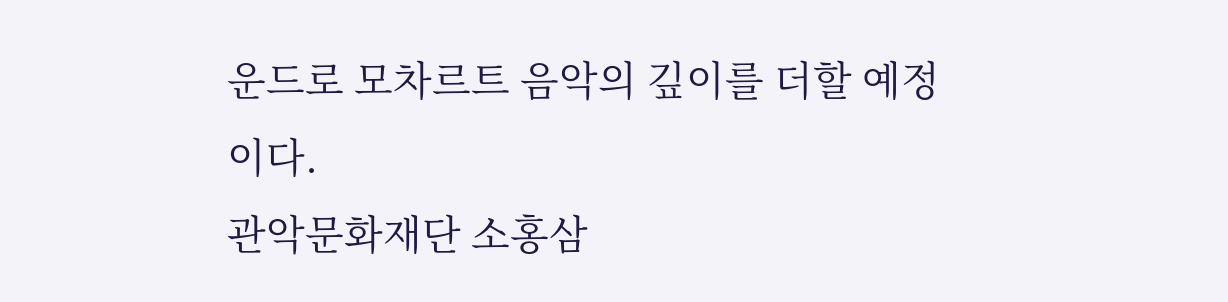운드로 모차르트 음악의 깊이를 더할 예정이다.
관악문화재단 소홍삼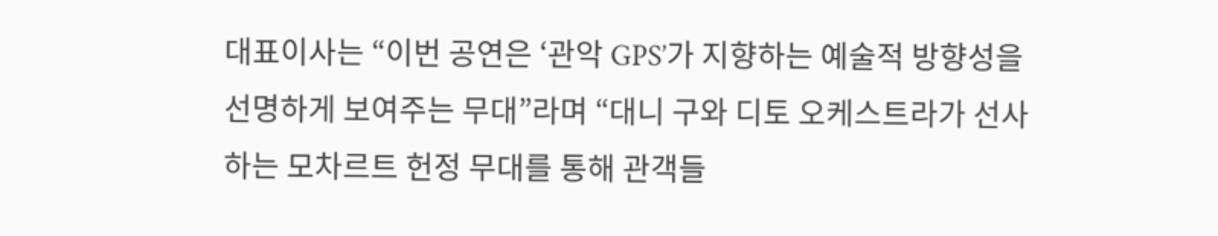대표이사는 “이번 공연은 ‘관악 GPS’가 지향하는 예술적 방향성을 선명하게 보여주는 무대”라며 “대니 구와 디토 오케스트라가 선사하는 모차르트 헌정 무대를 통해 관객들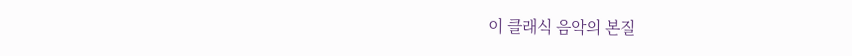이 클래식 음악의 본질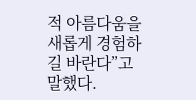적 아름다움을 새롭게 경험하길 바란다”고 말했다.